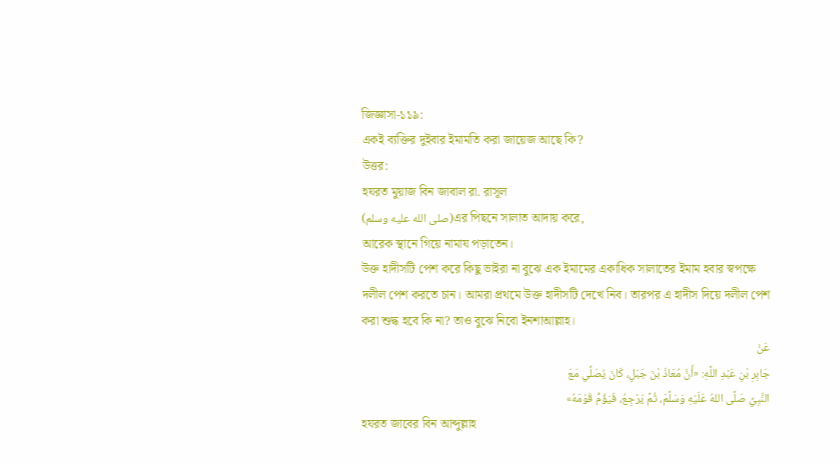জিজ্ঞাসা-১১৯:
একই ব্যক্তির দুইবার ইমামতি করা জায়েজ আছে কি?
উত্তর:
হযরত মুয়াজ বিন জাবাল রা. রাসূল
(صلى الله عليه وسلم)এর পিছনে সালাত আদায় করে,
আরেক স্থানে গিয়ে নামায পড়াতেন।
উক্ত হাদীসটি পেশ করে কিছু ভাইরা না বুঝে এক ইমামের একাধিক সালাতের ইমাম হবার স্বপক্ষে
দলীল পেশ করতে চান। আমরা প্রথমে উক্ত হাদীসটি দেখে নিব। তারপর এ হাদীস দিয়ে দলীল পেশ
করা শুদ্ধ হবে কি না? তাও বুঝে নিবো ইনশাআল্লাহ।
عَنْ
جَابِرِ بْنِ عَبْدِ اللَّهِ: «أَنَّ مُعَاذَ بْنَ جَبَلٍ، كَانَ يُصَلِّي مَعَ
النَّبِيِّ صَلَّى اللهُ عَلَيْهِ وَسَلَّمَ، ثُمَّ يَرْجِعُ، فَيَؤُمُّ قَوْمَهُ»
হযরত জাবের বিন আব্দুল্লাহ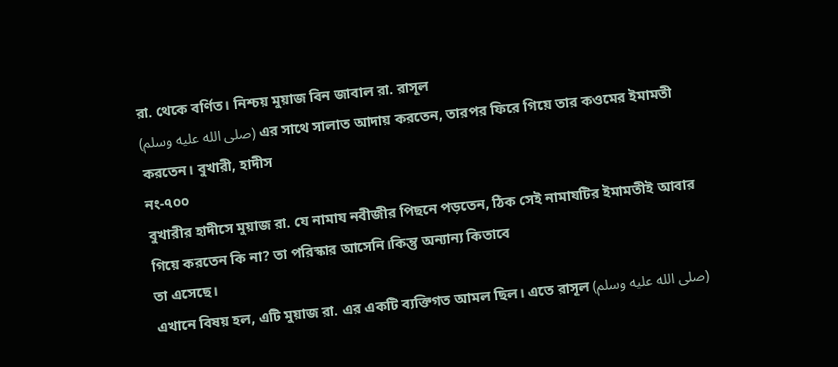রা. থেকে বর্ণিত। নিশ্চয় মুয়াজ বিন জাবাল রা. রাসূল
(صلى الله عليه وسلم) এর সাথে সালাত আদায় করতেন, তারপর ফিরে গিয়ে তার কওমের ইমামতী করতেন। বুখারী, হাদীস
নং-৭০০
বুখারীর হাদীসে মুয়াজ রা. যে নামায নবীজীর পিছনে পড়তেন, ঠিক সেই নামাযটির ইমামতীই আবার
গিয়ে করতেন কি না? তা পরিস্কার আসেনি।কিন্তু অন্যান্য কিতাবে
তা এসেছে।
এখানে বিষয় হল, এটি মুয়াজ রা. এর একটি ব্যক্তিগত আমল ছিল। এতে রাসূল (صلى الله عليه وسلم)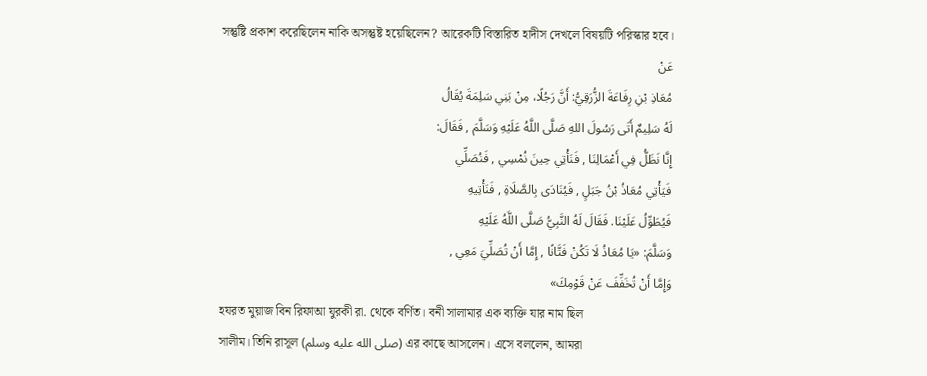সন্তুষ্টি প্রকাশ করেছিলেন নাকি অসন্তুষ্ট হয়েছিলেন? আরেকটি বিস্তারিত হাদীস দেখলে বিষয়টি পরিস্কার হবে।
عَنْ
مُعَاذِ بْنِ رِفَاعَةَ الزُّرَقِيُّ: أَنَّ رَجُلًا، مِنْ بَنِي سَلِمَةَ يُقَالُ
لَهُ سَلِيمٌ أَتَى رَسُولَ اللهِ صَلَّى اللَّهُ عَلَيْهِ وَسَلَّمَ , فَقَالَ:
إِنَّا نَظَلُّ فِي أَعْمَالِنَا , فَنَأْتِي حِينَ نُمْسِي , فَنُصَلِّي
فَيَأْتِي مُعَاذُ بْنُ جَبَلٍ , فَيُنَادَى بِالصَّلَاةِ , فَنَأْتِيهِ
فَيُطَوِّلُ عَلَيْنَا. فَقَالَ لَهُ النَّبِيُّ صَلَّى اللَّهُ عَلَيْهِ
وَسَلَّمَ: «يَا مُعَاذُ لَا تَكُنْ فَتَّانًا , إِمَّا أَنْ تُصَلِّيَ مَعِي ,
وَإِمَّا أَنْ تُخَفِّفَ عَنْ قَوْمِكَ»
হযরত মুয়াজ বিন রিফাআ যুরকী রা. থেকে বর্ণিত। বনী সালামার এক ব্যক্তি যার নাম ছিল
সালীম। তিনি রাসূল (صلى الله عليه وسلم) এর কাছে আসলেন। এসে বললেন, আমরা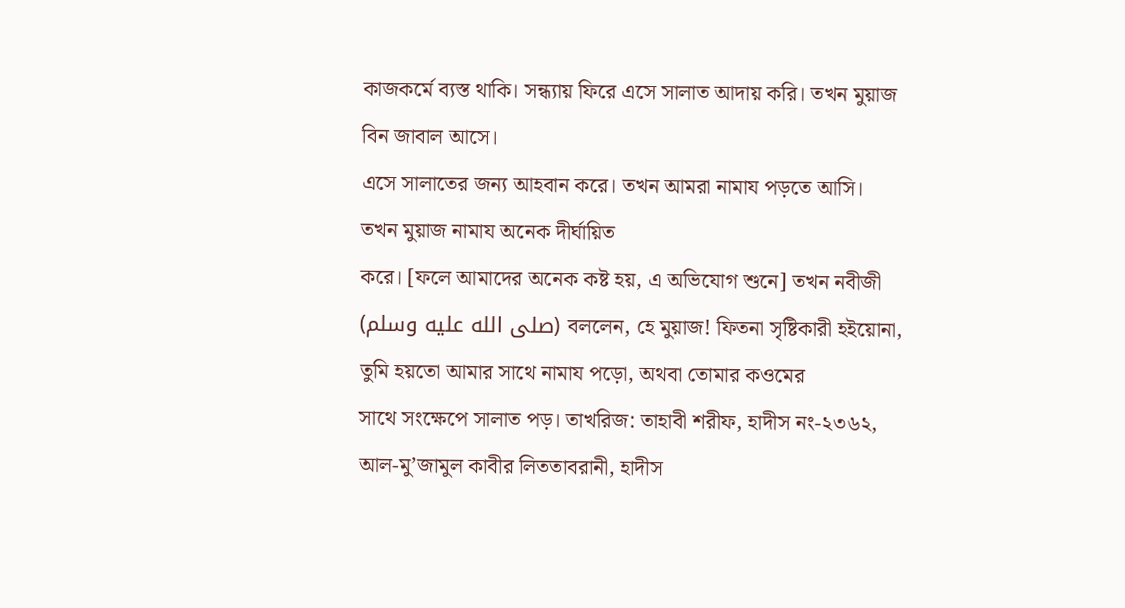কাজকর্মে ব্যস্ত থাকি। সন্ধ্যায় ফিরে এসে সালাত আদায় করি। তখন মুয়াজ বিন জাবাল আসে।
এসে সালাতের জন্য আহবান করে। তখন আমরা নামায পড়তে আসি। তখন মুয়াজ নামায অনেক দীর্ঘায়িত
করে। [ফলে আমাদের অনেক কষ্ট হয়, এ অভিযোগ শুনে] তখন নবীজী (صلى الله عليه وسلم) বললেন, হে মুয়াজ! ফিতনা সৃষ্টিকারী হইয়োনা,
তুমি হয়তো আমার সাথে নামায পড়ো, অথবা তোমার কওমের
সাথে সংক্ষেপে সালাত পড়। তাখরিজ: তাহাবী শরীফ, হাদীস নং-২৩৬২,
আল-মু’জামুল কাবীর লিততাবরানী, হাদীস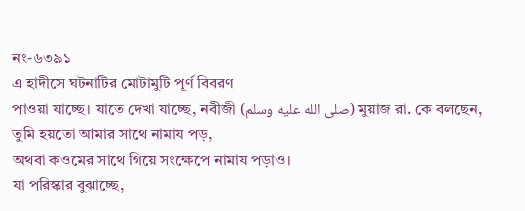নং-৬৩৯১
এ হাদীসে ঘটনাটির মোটামুটি পূর্ণ বিবরণ
পাওয়া যাচ্ছে। যাতে দেখা যাচ্ছে, নবীজী (صلى الله عليه وسلم) মুয়াজ রা. কে বলছেন, তুমি হয়তো আমার সাথে নামায পড়,
অথবা কওমের সাথে গিয়ে সংক্ষেপে নামায পড়াও।
যা পরিস্কার বুঝাচ্ছে,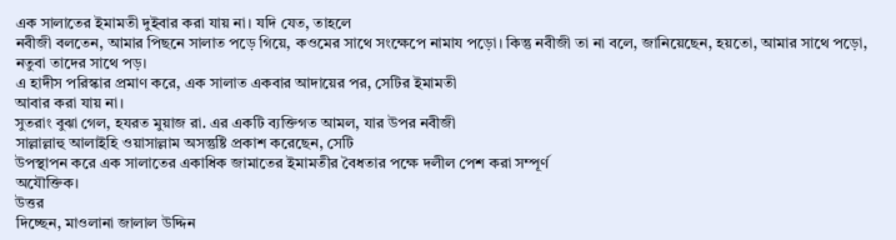এক সালাতের ইমামতী দুইবার করা যায় না। যদি যেত, তাহলে
নবীজী বলতেন, আমার পিছনে সালাত পড়ে গিয়ে, কওমের সাথে সংক্ষেপে নামায পড়ো। কিন্তু নবীজী তা না বলে, জানিয়েছেন, হয়তো, আমার সাথে পড়ো,
নতুবা তাদের সাথে পড়।
এ হাদীস পরিস্কার প্রমাণ করে, এক সালাত একবার আদায়ের পর, সেটির ইমামতী
আবার করা যায় না।
সুতরাং বুঝা গেল, হযরত মুয়াজ রা. এর একটি ব্যক্তিগত আমল, যার উপর নবীজী
সাল্লাল্লাহু আলাইহি ওয়াসাল্লাম অসন্তুষ্টি প্রকাশ করেছেন, সেটি
উপস্থাপন করে এক সালাতের একাধিক জামাতের ইমামতীর বৈধতার পক্ষে দলীল পেশ করা সম্পূর্ণ
অযৌক্তিক।
উত্তর
দিচ্ছেন, মাওলানা জালাল উদ্দিন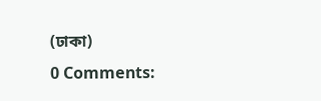(ঢাকা)
0 Comments: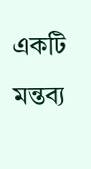একটি মন্তব্য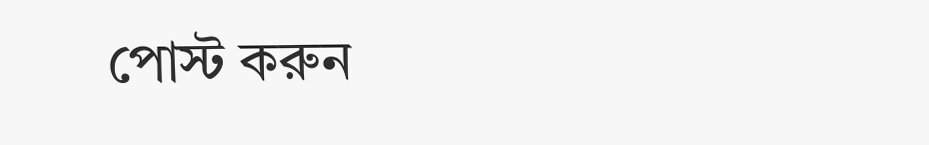পোস্ট করুন